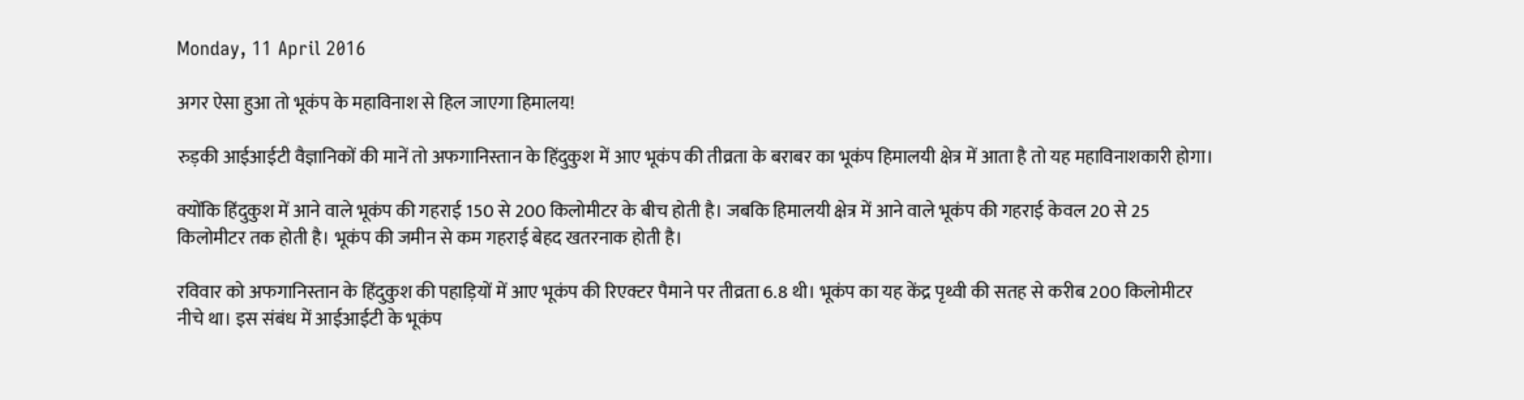Monday, 11 April 2016

अगर ऐसा हुआ तो भूकंप के महाविनाश से हिल जाएगा हिमालय!

रुड़की आईआईटी वैज्ञानिकों की मानें तो अफगानिस्तान के हिंदुकुश में आए भूकंप की तीव्रता के बराबर का भूकंप हिमालयी क्षेत्र में आता है तो यह महाविनाशकारी होगा।

क्योंकि हिंदुकुश में आने वाले भूकंप की गहराई 150 से 200 किलोमीटर के बीच होती है। जबकि हिमालयी क्षेत्र में आने वाले भूकंप की गहराई केवल 20 से 25 किलोमीटर तक होती है। भूकंप की जमीन से कम गहराई बेहद खतरनाक होती है।

रविवार को अफगानिस्तान के हिंदुकुश की पहाड़ियों में आए भूकंप की रिएक्टर पैमाने पर तीव्रता 6.8 थी। भूकंप का यह केंद्र पृथ्वी की सतह से करीब 200 किलोमीटर नीचे था। इस संबंध में आईआईटी के भूकंप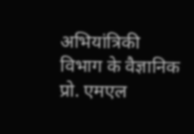अभियांत्रिकी विभाग के वैज्ञानिक प्रो. एमएल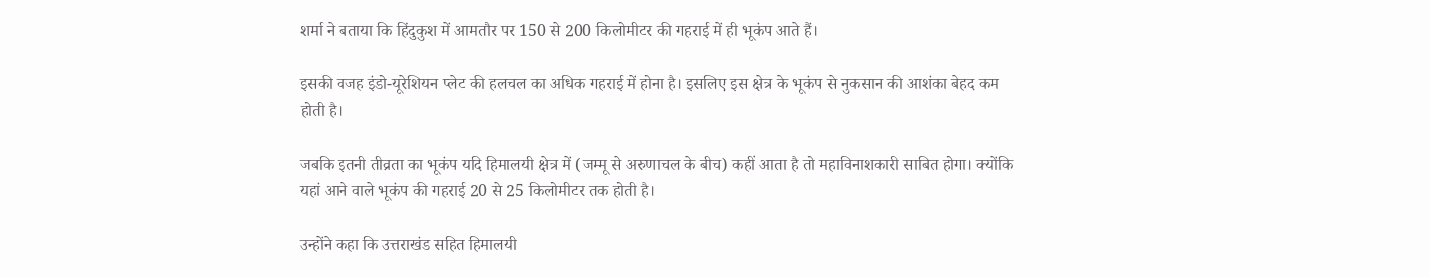शर्मा ने बताया कि हिंदुकुश में आमतौर पर 150 से 200 किलोमीटर की गहराई में ही भूकंप आते हैं।

इसकी वजह इंडो-यूरेशियन प्लेट की हलचल का अधिक गहराई में होना है। इसलिए इस क्षेत्र के भूकंप से नुकसान की आशंका बेहद कम होती है।

जबकि इतनी तीव्रता का भूकंप यदि हिमालयी क्षेत्र में (जम्मू से अरुणाचल के बीच) कहीं आता है तो महाविनाशकारी साबित होगा। क्योंकि यहां आने वाले भूकंप की गहराई 20 से 25 किलोमीटर तक होती है।

उन्होंने कहा कि उत्तराखंड सहित हिमालयी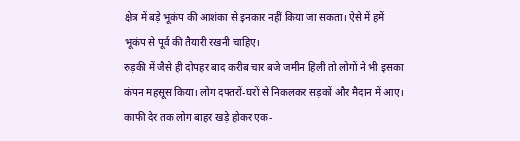क्षेत्र में बड़े भूकंप की आशंका से इनकार नहीं किया जा सकता। ऐसे में हमें भूकंप से पूर्व की तैयारी रखनी चाहिए।
रुड़की में जैसे ही दोपहर बाद करीब चार बजे जमीन हिली तो लोगों ने भी इसका कंपन महसूस किया। लोग दफ्तरों-घरों से निकलकर सड़कों और मैदान में आए। काफी देर तक लोग बाहर खड़े होकर एक-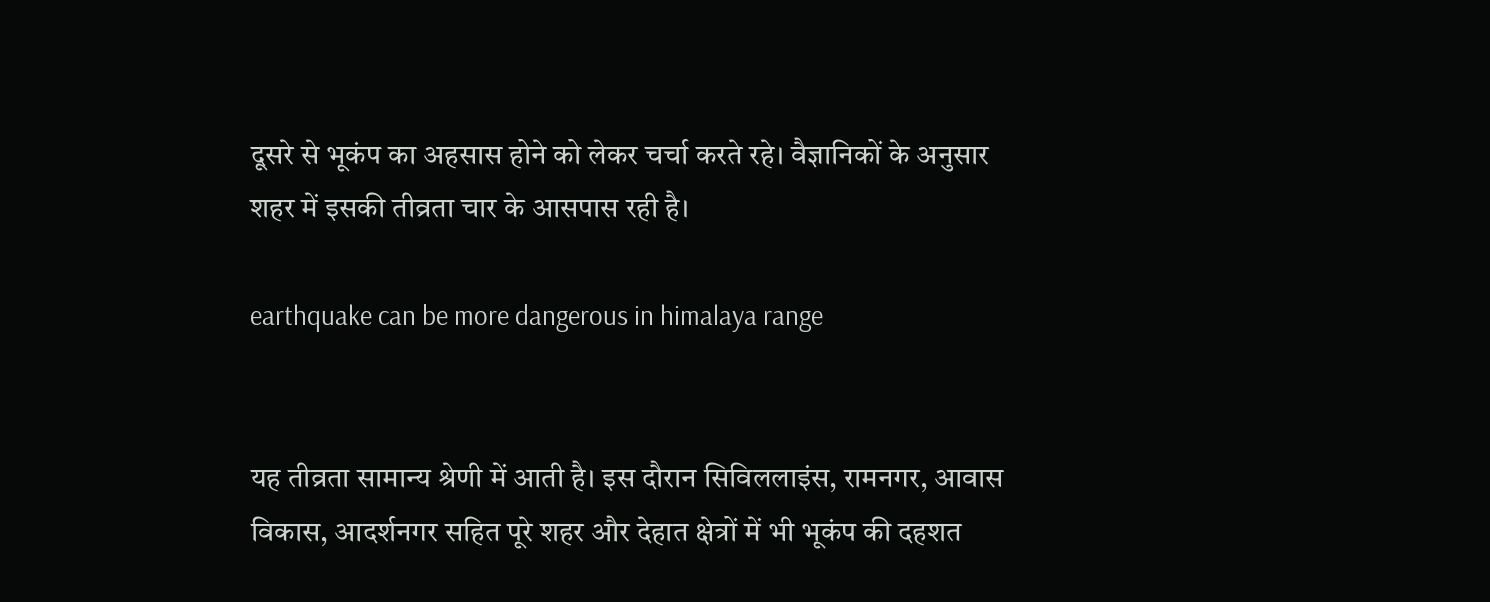दूसरे से भूकंप का अहसास होने को लेकर चर्चा करते रहे। वैज्ञानिकों के अनुसार शहर में इसकी तीव्रता चार के आसपास रही है।

earthquake can be more dangerous in himalaya range


यह तीव्रता सामान्य श्रेणी में आती है। इस दौरान सिविललाइंस, रामनगर, आवास विकास, आदर्शनगर सहित पूरे शहर और देहात क्षेत्रों में भी भूकंप की दहशत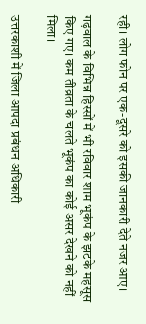रही। लोग फोन पर एक-दूसरे को इसकी जानकारी देते नजर आए।

गढ़वाल के विभिन्न हिस्सों में भी रविवार शाम भूकंप के झटके महसूस किए गए। कम तीव्रता के चलते भूकंप का कोई असर देखने को नहीं मिला।

उत्तरकाशी में जिला आपदा प्रबंधन अधिकारी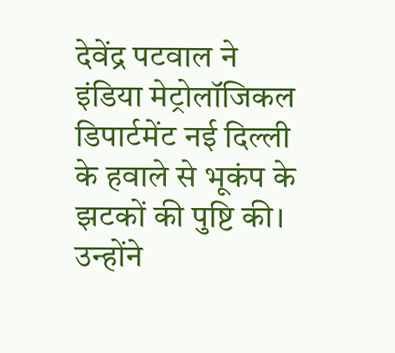देवेंद्र पटवाल ने इंडिया मेट्रोलॉजिकल डिपार्टमेंट नई दिल्ली के हवाले से भूकंप के झटकों की पुष्टि की। उन्होंने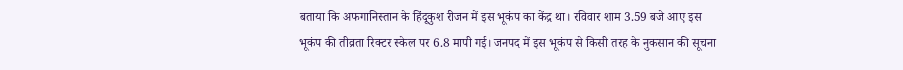बताया कि अफगानिस्तान के हिंदूकुश रीजन में इस भूकंप का केंद्र था। रविवार शाम 3.59 बजे आए इस भूकंप की तीव्रता रिक्टर स्केल पर 6.8 मापी गई। जनपद में इस भूकंप से किसी तरह के नुकसान की सूचना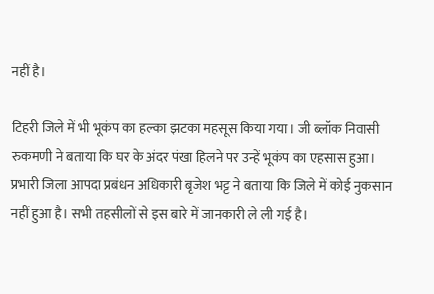नहीं है।

टिहरी जिले में भी भूकंप का हल्का झटका महसूस किया गया। जी ब्लॉक निवासी रुकमणी ने बताया कि घर के अंदर पंखा हिलने पर उन्हें भूकंप का एहसास हुआ। प्रभारी जिला आपदा प्रबंधन अधिकारी बृजेश भट्ट ने बताया कि जिले में कोई नुकसान नहीं हुआ है। सभी तहसीलों से इस बारे में जानकारी ले ली गई है।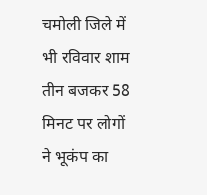चमोली जिले में भी रविवार शाम तीन बजकर 58 मिनट पर लोगों ने भूकंप का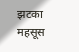झटका महसूस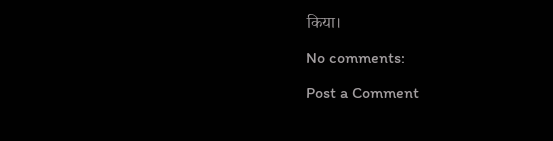किया।

No comments:

Post a Comment